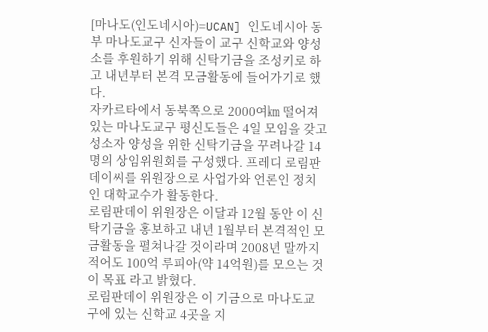[마나도(인도네시아)=UCAN] 인도네시아 동부 마나도교구 신자들이 교구 신학교와 양성소를 후원하기 위해 신탁기금을 조성키로 하고 내년부터 본격 모금활동에 들어가기로 했다.
자카르타에서 동북쪽으로 2000여㎞ 떨어져 있는 마나도교구 평신도들은 4일 모임을 갖고 성소자 양성을 위한 신탁기금을 꾸려나갈 14명의 상임위원회를 구성했다. 프레디 로림판데이씨를 위원장으로 사업가와 언론인 정치인 대학교수가 활동한다.
로림판데이 위원장은 이달과 12월 동안 이 신탁기금을 홍보하고 내년 1월부터 본격적인 모금활동을 펼쳐나갈 것이라며 2008년 말까지 적어도 100억 루피아(약 14억원)를 모으는 것이 목표 라고 밝혔다.
로림판데이 위원장은 이 기금으로 마나도교구에 있는 신학교 4곳을 지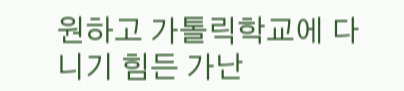원하고 가톨릭학교에 다니기 힘든 가난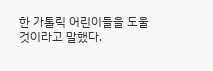한 가톨릭 어린이들을 도울 것이라고 말했다.